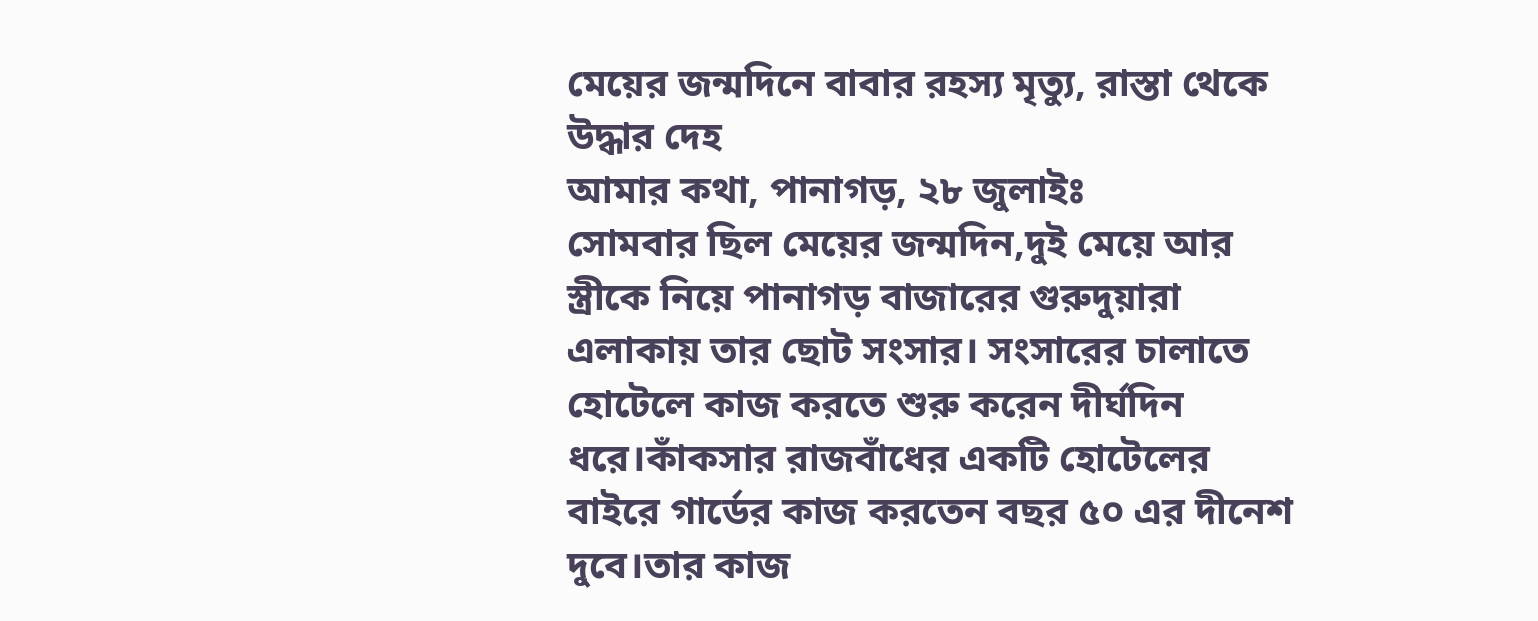মেয়ের জন্মদিনে বাবার রহস্য মৃত্যু, রাস্তা থেকে উদ্ধার দেহ
আমার কথা, পানাগড়, ২৮ জুলাইঃ
সোমবার ছিল মেয়ের জন্মদিন,দুই মেয়ে আর স্ত্রীকে নিয়ে পানাগড় বাজারের গুরুদুয়ারা এলাকায় তার ছোট সংসার। সংসারের চালাতে হোটেলে কাজ করতে শুরু করেন দীর্ঘদিন ধরে।কাঁকসার রাজবাঁধের একটি হোটেলের বাইরে গার্ডের কাজ করতেন বছর ৫০ এর দীনেশ দুবে।তার কাজ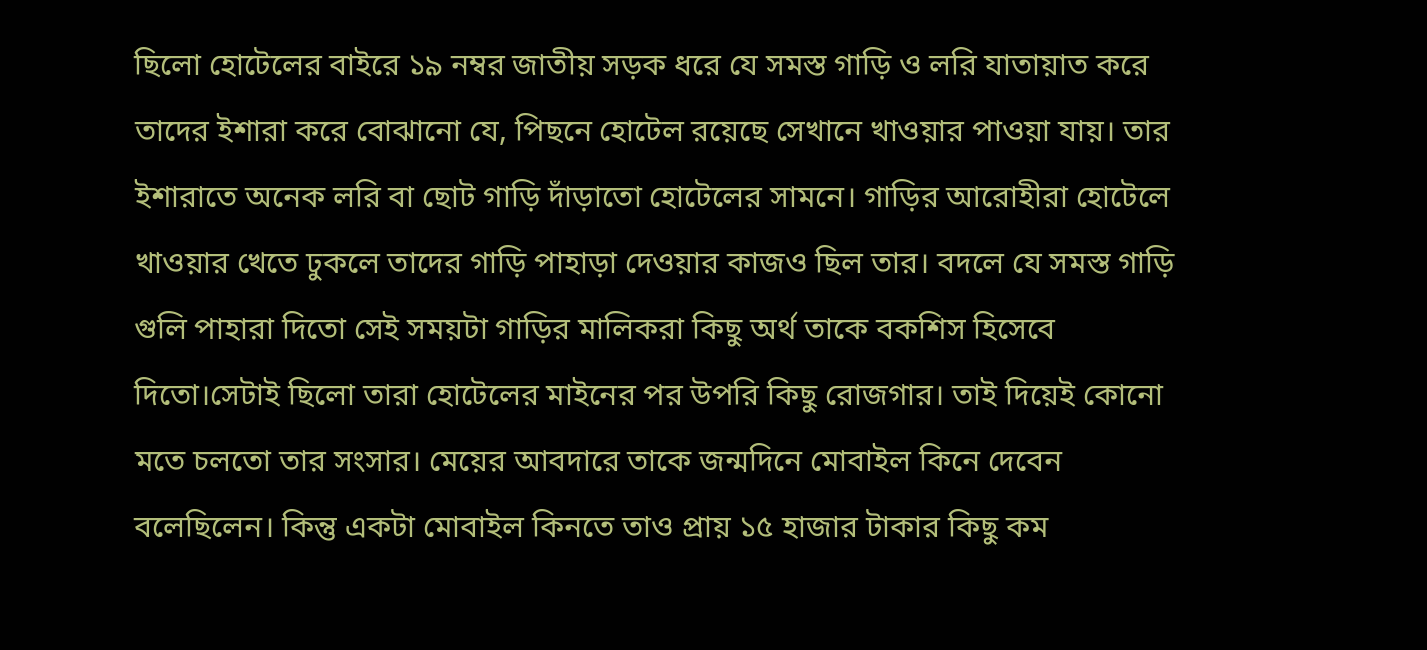ছিলো হোটেলের বাইরে ১৯ নম্বর জাতীয় সড়ক ধরে যে সমস্ত গাড়ি ও লরি যাতায়াত করে তাদের ইশারা করে বোঝানো যে, পিছনে হোটেল রয়েছে সেখানে খাওয়ার পাওয়া যায়। তার ইশারাতে অনেক লরি বা ছোট গাড়ি দাঁড়াতো হোটেলের সামনে। গাড়ির আরোহীরা হোটেলে খাওয়ার খেতে ঢুকলে তাদের গাড়ি পাহাড়া দেওয়ার কাজও ছিল তার। বদলে যে সমস্ত গাড়ি গুলি পাহারা দিতো সেই সময়টা গাড়ির মালিকরা কিছু অর্থ তাকে বকশিস হিসেবে দিতো।সেটাই ছিলো তারা হোটেলের মাইনের পর উপরি কিছু রোজগার। তাই দিয়েই কোনো মতে চলতো তার সংসার। মেয়ের আবদারে তাকে জন্মদিনে মোবাইল কিনে দেবেন বলেছিলেন। কিন্তু একটা মোবাইল কিনতে তাও প্রায় ১৫ হাজার টাকার কিছু কম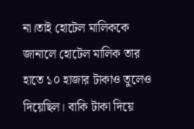না।তাই হোটেল মালিককে জানালে হোটেল মালিক তার হাতে ১০ হাজার টাকাও তুলেও দিয়েছিল। বাকি টাকা দিয়ে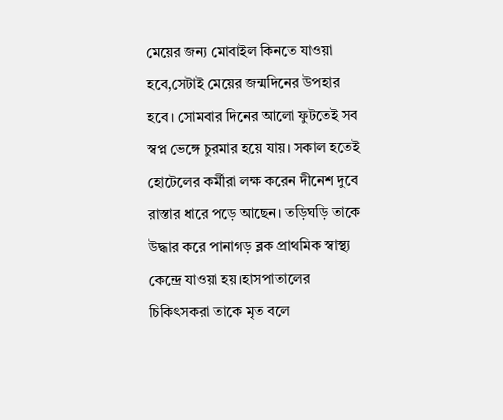মেয়ের জন্য মোবাইল কিনতে যাওয়া হবে,সেটাই মেয়ের জন্মদিনের উপহার হবে। সোমবার দিনের আলো ফুটতেই সব স্বপ্ন ভেঙ্গে চুরমার হয়ে যায়। সকাল হতেই হোটেলের কর্মীরা লক্ষ করেন দীনেশ দুবে রাস্তার ধারে পড়ে আছেন। তড়িঘড়ি তাকে উদ্ধার করে পানাগড় ব্লক প্রাথমিক স্বাস্থ্য কেন্দ্রে যাওয়া হয়।হাসপাতালের চিকিৎসকরা তাকে মৃত বলে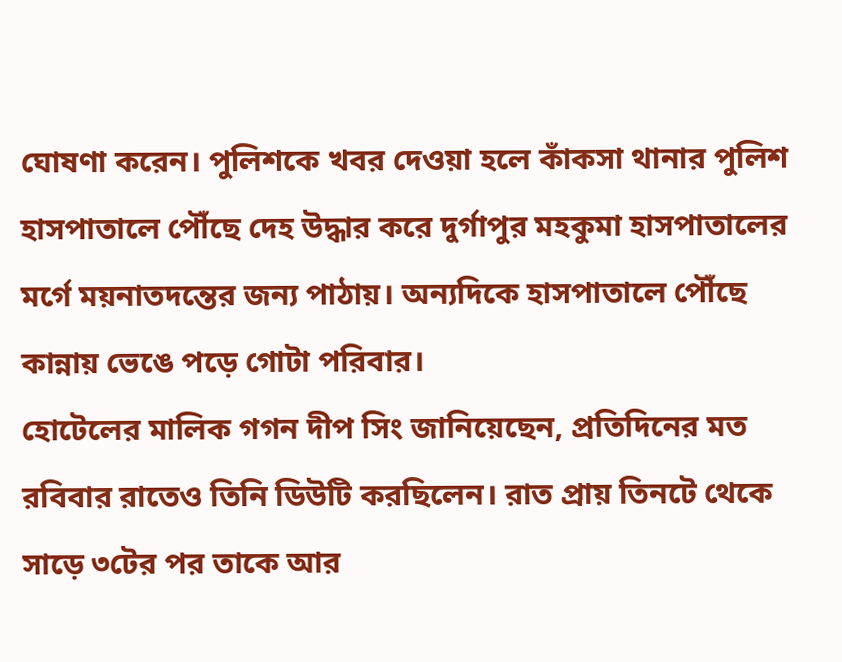ঘোষণা করেন। পুলিশকে খবর দেওয়া হলে কাঁকসা থানার পুলিশ হাসপাতালে পৌঁছে দেহ উদ্ধার করে দুর্গাপুর মহকুমা হাসপাতালের মর্গে ময়নাতদন্তের জন্য পাঠায়। অন্যদিকে হাসপাতালে পৌঁছে কান্নায় ভেঙে পড়ে গোটা পরিবার।
হোটেলের মালিক গগন দীপ সিং জানিয়েছেন, প্রতিদিনের মত রবিবার রাতেও তিনি ডিউটি করছিলেন। রাত প্রায় তিনটে থেকে সাড়ে ৩টের পর তাকে আর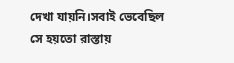দেখা যায়নি।সবাই ভেবেছিল সে হয়তো রাস্তায়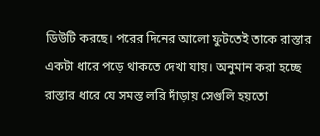ডিউটি করছে। পরের দিনের আলো ফুটতেই তাকে রাস্তার একটা ধারে পড়ে থাকতে দেখা যায়। অনুমান করা হচ্ছে রাস্তার ধারে যে সমস্ত লরি দাঁড়ায় সেগুলি হয়তো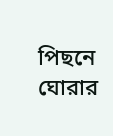পিছনে ঘোরার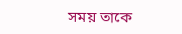সময় তাকে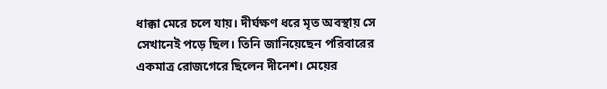ধাক্কা মেরে চলে যায়। দীর্ঘক্ষণ ধরে মৃত অবস্থায় সে সেখানেই পড়ে ছিল। তিনি জানিয়েছেন পরিবারের একমাত্র রোজগেরে ছিলেন দীনেশ। মেয়ের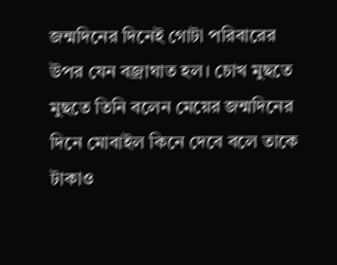জন্মদিনের দিনেই গোটা পরিবারের উপর যেন বজ্রাঘাত হল। চোখ মুছতে মুছতে তিনি বলেন মেয়ের জন্মদিনের দিনে মোবাইল কিনে দেবে বলে তাকে টাকাও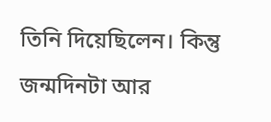তিনি দিয়েছিলেন। কিন্তু জন্মদিনটা আর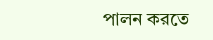পালন করতে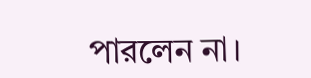পারলেন না।